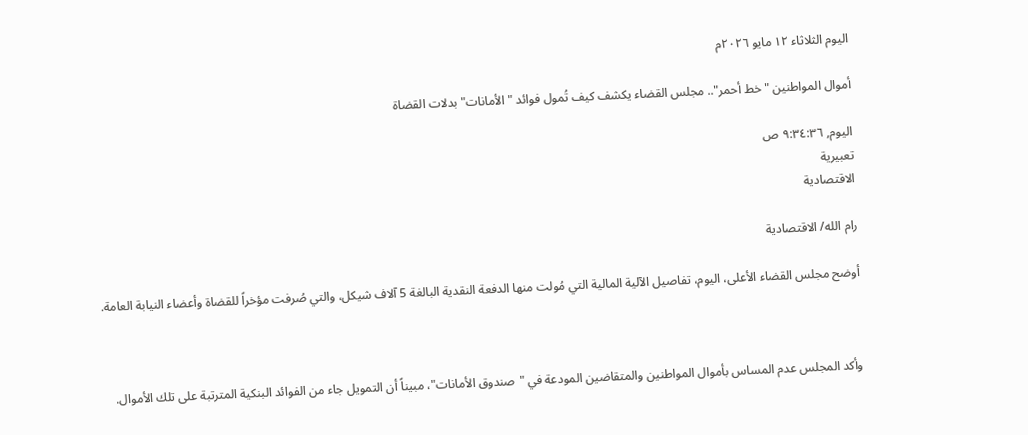اليوم الثلاثاء ١٢ مايو ٢٠٢٦م

أموال المواطنين "خط أحمر".. مجلس القضاء يكشف كيف تُمول فوائد "الأمانات" بدلات القضاة

اليوم, ٩:٣٤:٣٦ ص
تعبيرية
الاقتصادية

رام الله/ الاقتصادية

أوضح مجلس القضاء الأعلى، اليوم، تفاصيل الآلية المالية التي مُولت منها الدفعة النقدية البالغة 5 آلاف شيكل، والتي صُرفت مؤخراً للقضاة وأعضاء النيابة العامة.



وأكد المجلس عدم المساس بأموال المواطنين والمتقاضين المودعة في "صندوق الأمانات"، مبيناً أن التمويل جاء من الفوائد البنكية المترتبة على تلك الأموال.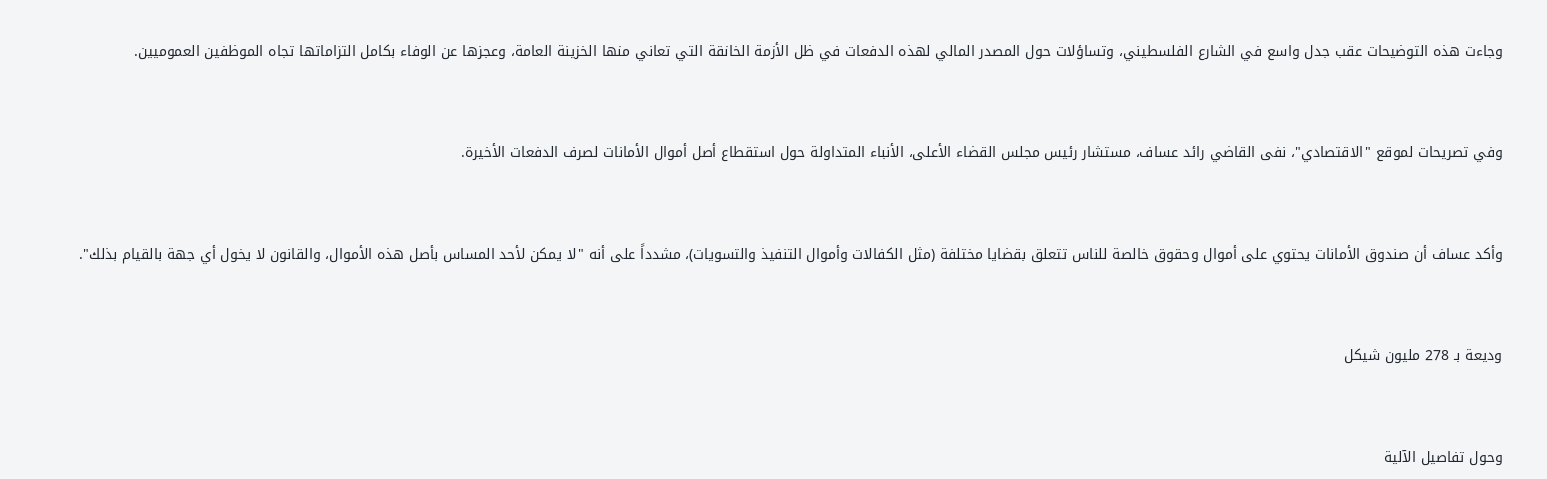وجاءت هذه التوضيحات عقب جدل واسع في الشارع الفلسطيني، وتساؤلات حول المصدر المالي لهذه الدفعات في ظل الأزمة الخانقة التي تعاني منها الخزينة العامة، وعجزها عن الوفاء بكامل التزاماتها تجاه الموظفين العموميين.



وفي تصريحات لموقع "الاقتصادي"، نفى القاضي رائد عساف، مستشار رئيس مجلس القضاء الأعلى، الأنباء المتداولة حول استقطاع أصل أموال الأمانات لصرف الدفعات الأخيرة.



وأكد عساف أن صندوق الأمانات يحتوي على أموال وحقوق خالصة للناس تتعلق بقضايا مختلفة (مثل الكفالات وأموال التنفيذ والتسويات)، مشدداً على أنه "لا يمكن لأحد المساس بأصل هذه الأموال، والقانون لا يخول أي جهة بالقيام بذلك".



وديعة بـ 278 مليون شيكل



وحول تفاصيل الآلية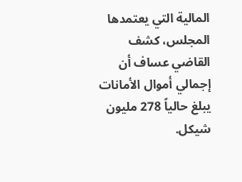المالية التي يعتمدها المجلس، كشف القاضي عساف أن إجمالي أموال الأمانات يبلغ حالياً 278 مليون شيكل.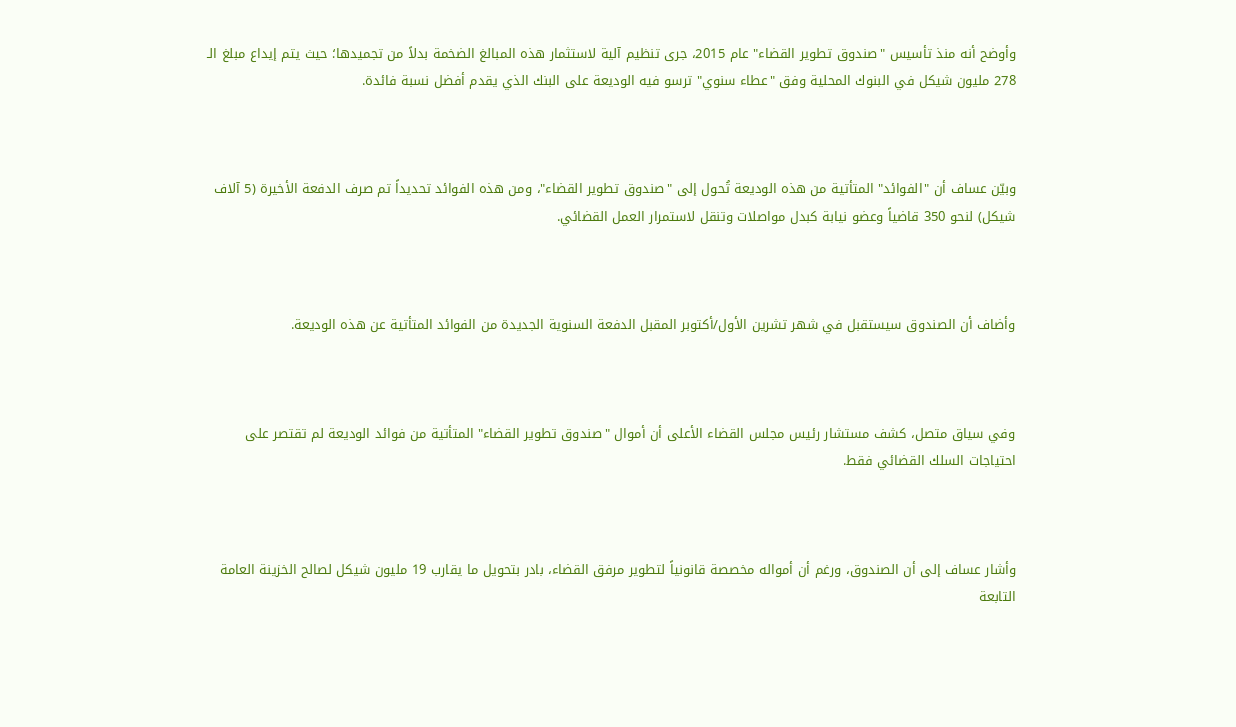وأوضح أنه منذ تأسيس "صندوق تطوير القضاء" عام 2015، جرى تنظيم آلية لاستثمار هذه المبالغ الضخمة بدلاً من تجميدها؛ حيث يتم إيداع مبلغ الـ 278 مليون شيكل في البنوك المحلية وفق "عطاء سنوي" ترسو فيه الوديعة على البنك الذي يقدم أفضل نسبة فائدة.



وبيّن عساف أن "الفوائد" المتأتية من هذه الوديعة تُحول إلى "صندوق تطوير القضاء"، ومن هذه الفوائد تحديداً تم صرف الدفعة الأخيرة (5 آلاف شيكل) لنحو 350 قاضياً وعضو نيابة كبدل مواصلات وتنقل لاستمرار العمل القضائي.



وأضاف أن الصندوق سيستقبل في شهر تشرين الأول/أكتوبر المقبل الدفعة السنوية الجديدة من الفوائد المتأتية عن هذه الوديعة.



وفي سياق متصل، كشف مستشار رئيس مجلس القضاء الأعلى أن أموال "صندوق تطوير القضاء" المتأتية من فوائد الوديعة لم تقتصر على احتياجات السلك القضائي فقط.



وأشار عساف إلى أن الصندوق، ورغم أن أمواله مخصصة قانونياً لتطوير مرفق القضاء، بادر بتحويل ما يقارب 19 مليون شيكل لصالح الخزينة العامة التابعة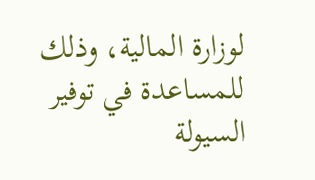لوزارة المالية، وذلك للمساعدة في توفير السيولة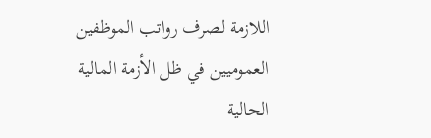اللازمة لصرف رواتب الموظفين العموميين في ظل الأزمة المالية الحالية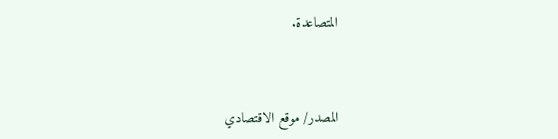المتصاعدة.



المصدر/ موقع الاقتصادي